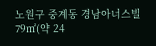노원구 중계동 경남아너스빌 79㎡(약 24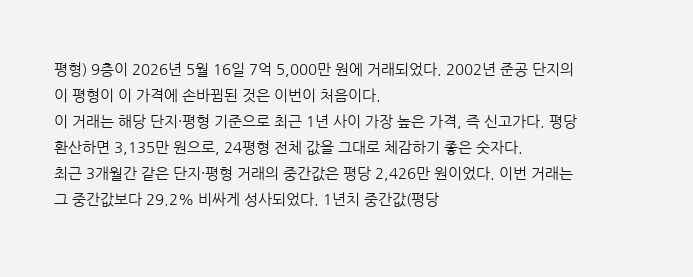평형) 9층이 2026년 5월 16일 7억 5,000만 원에 거래되었다. 2002년 준공 단지의 이 평형이 이 가격에 손바뀜된 것은 이번이 처음이다.
이 거래는 해당 단지·평형 기준으로 최근 1년 사이 가장 높은 가격, 즉 신고가다. 평당 환산하면 3,135만 원으로, 24평형 전체 값을 그대로 체감하기 좋은 숫자다.
최근 3개월간 같은 단지·평형 거래의 중간값은 평당 2,426만 원이었다. 이번 거래는 그 중간값보다 29.2% 비싸게 성사되었다. 1년치 중간값(평당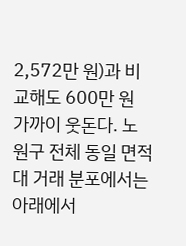2,572만 원)과 비교해도 600만 원 가까이 웃돈다. 노원구 전체 동일 면적대 거래 분포에서는 아래에서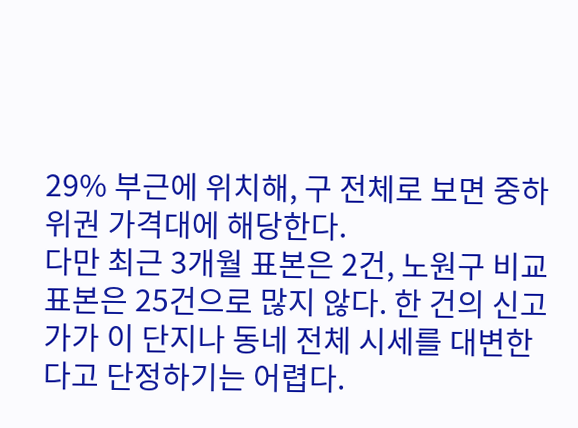29% 부근에 위치해, 구 전체로 보면 중하위권 가격대에 해당한다.
다만 최근 3개월 표본은 2건, 노원구 비교 표본은 25건으로 많지 않다. 한 건의 신고가가 이 단지나 동네 전체 시세를 대변한다고 단정하기는 어렵다.